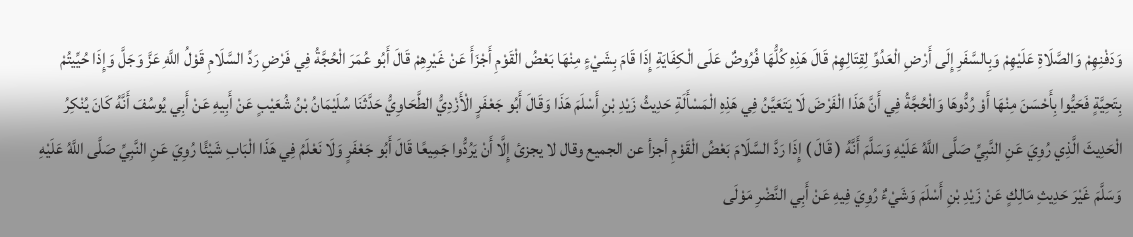وَدَفْنِهِمْ وَالصَّلَاةِ عَلَيْهِمْ وَبِالسَّفَرِ إِلَى أَرْضِ الْعَدُوِّ لِقِتَالِهِمْ قَالَ هَذِهِ كُلُّهَا فُرُوضٌ عَلَى الْكِفَايَةِ إِذَا قَامَ بِشَيْءٍ مِنْهَا بَعْضُ الْقَوْمِ أَجْزَأَ عَنْ غَيْرِهِمْ قَالَ أَبُو عُمَرَ الْحُجَّةُ فِي فَرْضِ رَدِّ السَّلَامِ قَوْلُ اللَّهِ عَزَّ وَجَلَّ وَإِذَا حُيِّيتُمْ بِتَحِيَّةٍ فَحَيُّوا بِأَحْسَنَ مِنْهَا أَوْ رُدُّوهَا وَالْحُجَّةُ فِي أَنَّ هَذَا الْفَرْضَ لَا يَتَعَيَّنُ فِي هَذِهِ الْمَسْأَلَةِ حَدِيثُ زَيْدِ بْنِ أَسْلَمَ هَذَا وَقَالَ أَبُو جَعْفَرٍ الْأَزْدِيُّ الطَّحَاوِيُّ حَدَّثَنَا سُلَيْمَانُ بْنُ شُعَيْبٍ عَنْ أَبِيهِ عَنْ أَبِي يُوسُفَ أَنَّهُ كَانَ يُنْكِرُ الْحَدِيثَ الَّذِي رُوِيَ عَنِ النَّبِيِّ صَلَّى اللَّهُ عَلَيْهِ وَسَلَّمَ أَنَّهُ ( قَالَ ) إِذَا رَدَّ السَّلَامَ بَعْضُ الْقَوْمِ أجزأ عن الجميع وقال لا يجزئ إِلَّا أَنْ يَرُدُّوا جَمِيعًا قَالَ أَبُو جَعْفَرٍ وَلَا نَعْلَمُ فِي هَذَا الْبَابِ شَيْئًا رُوِيَ عَنِ النَّبِيِّ صَلَّى اللَّهُ عَلَيْهِ وَسَلَّمَ غَيْرَ حَدِيثِ مَالِكٍ عَنْ زَيْدِ بْنِ أَسْلَمَ وَشَيْءٌ رُوِيَ فِيهِ عَنْ أَبِي النَّضْرِ مَوْلَى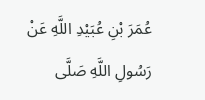عُمَرَ بْنِ عُبَيْدِ اللَّهِ عَنْ رَسُولِ اللَّهِ صَلَّى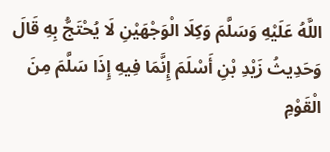اللَّهُ عَلَيْهِ وَسَلَّمَ وَكِلَا الْوَجْهَيْنِ لَا يُحْتَجُّ بِهِ قَالَ وَحَدِيثُ زَيْدِ بْنِ أَسْلَمَ إِنَّمَا فِيهِ إِذَا سَلَّمَ مِنَ الْقَوْمِ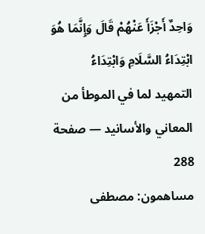وَاحِدٌ أَجْزَأَ عَنْهُمْ قَالَ وَإِنَّمَا هُوَ ابْتِدَاءُ السَّلَامِ وَابْتِدَاءُ
التمهيد لما في الموطأ من المعاني والأسانيد — صفحة 288
مساهمون: مصطفى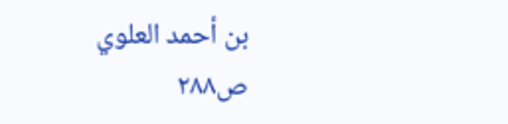بن أحمد العلوي
ص٢٨٨